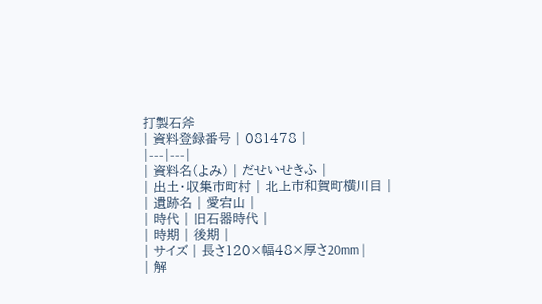打製石斧
| 資料登録番号 | 081478 |
|---|---|
| 資料名(よみ) | だせいせきふ |
| 出土・収集市町村 | 北上市和賀町横川目 |
| 遺跡名 | 愛宕山 |
| 時代 | 旧石器時代 |
| 時期 | 後期 |
| サイズ | 長さ120×幅48×厚さ20mm |
| 解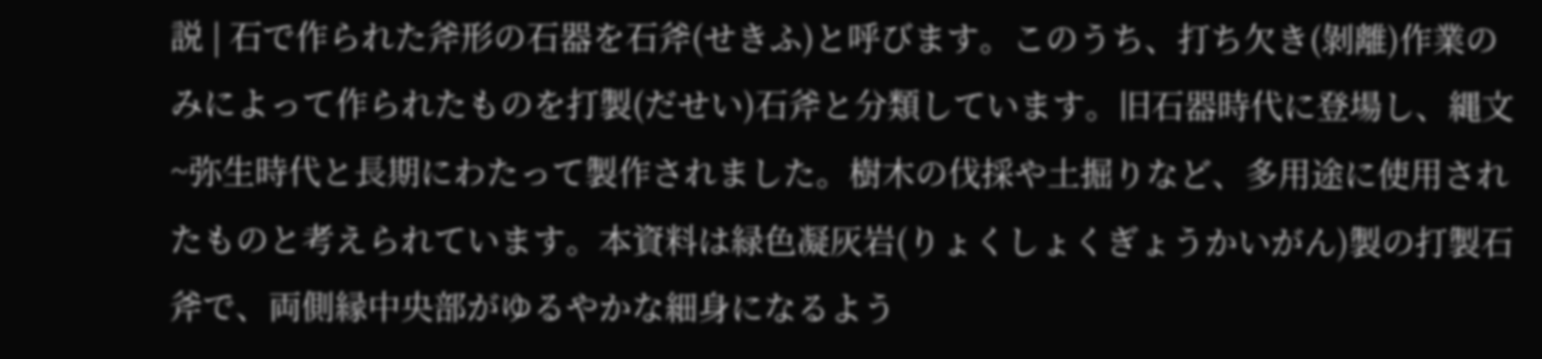説 | 石で作られた斧形の石器を石斧(せきふ)と呼びます。このうち、打ち欠き(剝離)作業のみによって作られたものを打製(だせい)石斧と分類しています。旧石器時代に登場し、縄文~弥生時代と長期にわたって製作されました。樹木の伐採や土掘りなど、多用途に使用されたものと考えられています。本資料は緑色凝灰岩(りょくしょくぎょうかいがん)製の打製石斧で、両側縁中央部がゆるやかな細身になるよう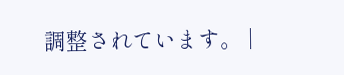調整されています。 |